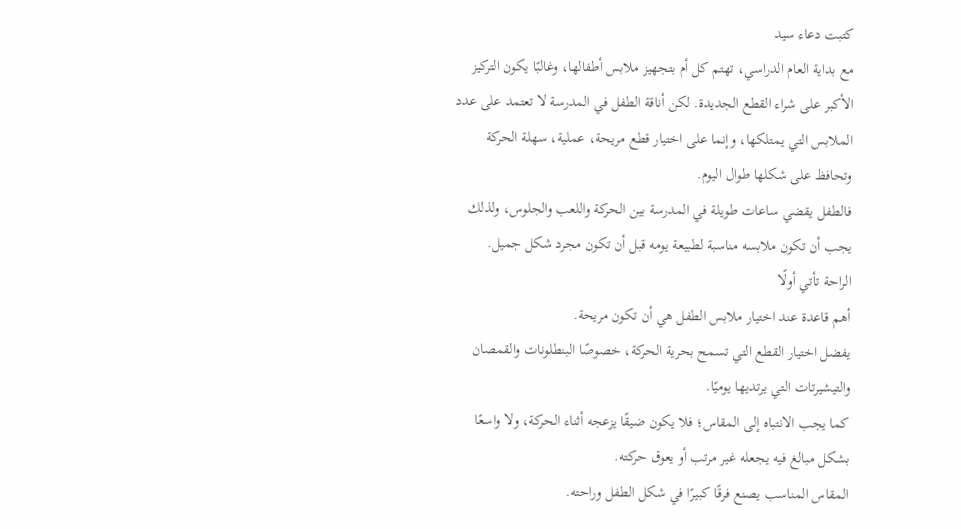كتبت دعاء سيد
مع بداية العام الدراسي، تهتم كل أم بتجهيز ملابس أطفالها، وغالبًا يكون التركيز الأكبر على شراء القطع الجديدة. لكن أناقة الطفل في المدرسة لا تعتمد على عدد الملابس التي يمتلكها، وإنما على اختيار قطع مريحة، عملية، سهلة الحركة وتحافظ على شكلها طوال اليوم.
فالطفل يقضي ساعات طويلة في المدرسة بين الحركة واللعب والجلوس، ولذلك يجب أن تكون ملابسه مناسبة لطبيعة يومه قبل أن تكون مجرد شكل جميل.
الراحة تأتي أولًا
أهم قاعدة عند اختيار ملابس الطفل هي أن تكون مريحة.
يفضل اختيار القطع التي تسمح بحرية الحركة، خصوصًا البنطلونات والقمصان والتيشيرتات التي يرتديها يوميًا.
كما يجب الانتباه إلى المقاس؛ فلا يكون ضيقًا يزعجه أثناء الحركة، ولا واسعًا بشكل مبالغ فيه يجعله غير مرتب أو يعوق حركته.
المقاس المناسب يصنع فرقًا كبيرًا في شكل الطفل وراحته.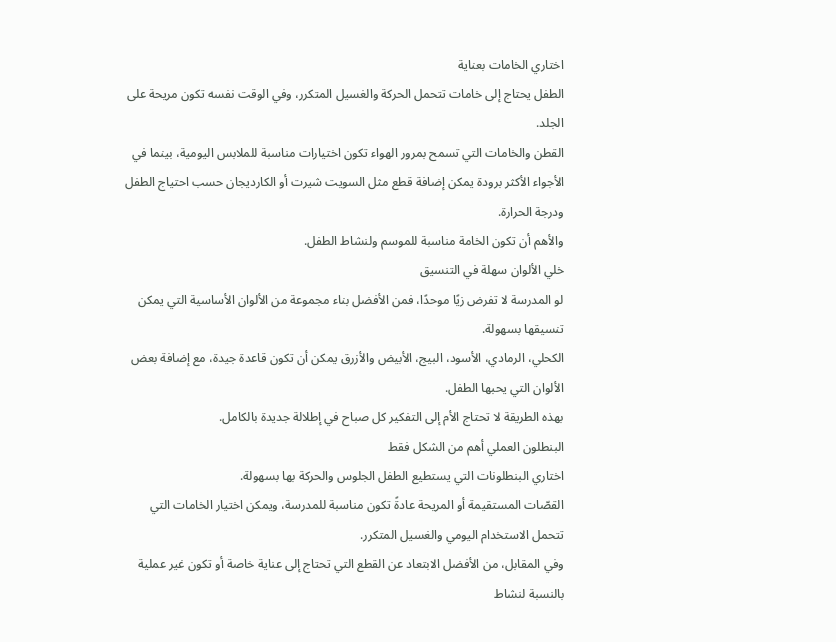اختاري الخامات بعناية
الطفل يحتاج إلى خامات تتحمل الحركة والغسيل المتكرر، وفي الوقت نفسه تكون مريحة على الجلد.
القطن والخامات التي تسمح بمرور الهواء تكون اختيارات مناسبة للملابس اليومية، بينما في الأجواء الأكثر برودة يمكن إضافة قطع مثل السويت شيرت أو الكارديجان حسب احتياج الطفل ودرجة الحرارة.
والأهم أن تكون الخامة مناسبة للموسم ولنشاط الطفل.
خلي الألوان سهلة في التنسيق
لو المدرسة لا تفرض زيًا موحدًا، فمن الأفضل بناء مجموعة من الألوان الأساسية التي يمكن تنسيقها بسهولة.
الكحلي، الرمادي، الأسود، البيج، الأبيض والأزرق يمكن أن تكون قاعدة جيدة، مع إضافة بعض الألوان التي يحبها الطفل.
بهذه الطريقة لا تحتاج الأم إلى التفكير كل صباح في إطلالة جديدة بالكامل.
البنطلون العملي أهم من الشكل فقط
اختاري البنطلونات التي يستطيع الطفل الجلوس والحركة بها بسهولة.
القصّات المستقيمة أو المريحة عادةً تكون مناسبة للمدرسة، ويمكن اختيار الخامات التي تتحمل الاستخدام اليومي والغسيل المتكرر.
وفي المقابل، من الأفضل الابتعاد عن القطع التي تحتاج إلى عناية خاصة أو تكون غير عملية بالنسبة لنشاط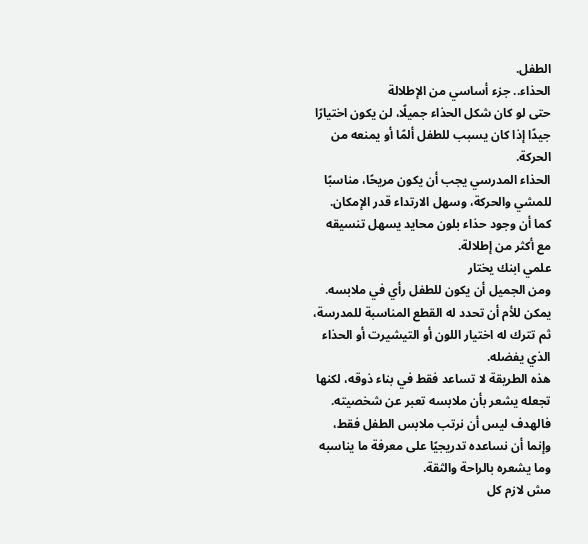الطفل.
الحذاء.. جزء أساسي من الإطلالة
حتى لو كان شكل الحذاء جميلًا، لن يكون اختيارًا جيدًا إذا كان يسبب للطفل ألمًا أو يمنعه من الحركة.
الحذاء المدرسي يجب أن يكون مريحًا، مناسبًا للمشي والحركة، وسهل الارتداء قدر الإمكان.
كما أن وجود حذاء بلون محايد يسهل تنسيقه مع أكثر من إطلالة.
علمي ابنك يختار
ومن الجميل أن يكون للطفل رأي في ملابسه.
يمكن للأم أن تحدد له القطع المناسبة للمدرسة، ثم تترك له اختيار اللون أو التيشيرت أو الحذاء الذي يفضله.
هذه الطريقة لا تساعد فقط في بناء ذوقه، لكنها تجعله يشعر بأن ملابسه تعبر عن شخصيته.
فالهدف ليس أن نرتب ملابس الطفل فقط، وإنما أن نساعده تدريجيًا على معرفة ما يناسبه وما يشعره بالراحة والثقة.
مش لازم كل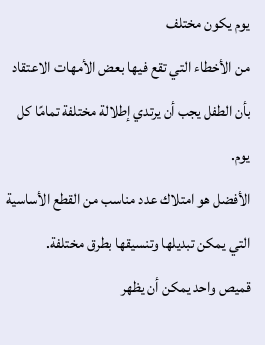يوم يكون مختلف
من الأخطاء التي تقع فيها بعض الأمهات الاعتقاد بأن الطفل يجب أن يرتدي إطلالة مختلفة تمامًا كل يوم.
الأفضل هو امتلاك عدد مناسب من القطع الأساسية التي يمكن تبديلها وتنسيقها بطرق مختلفة.
قميص واحد يمكن أن يظهر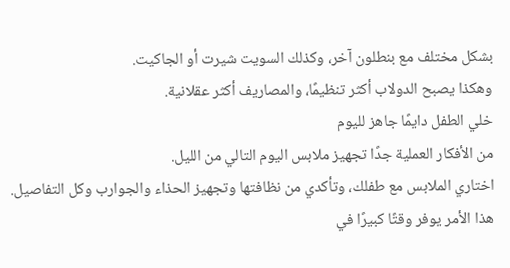بشكل مختلف مع بنطلون آخر، وكذلك السويت شيرت أو الجاكيت.
وهكذا يصبح الدولاب أكثر تنظيمًا، والمصاريف أكثر عقلانية.
خلي الطفل دايمًا جاهز لليوم
من الأفكار العملية جدًا تجهيز ملابس اليوم التالي من الليل.
اختاري الملابس مع طفلك، وتأكدي من نظافتها وتجهيز الحذاء والجوارب وكل التفاصيل.
هذا الأمر يوفر وقتًا كبيرًا في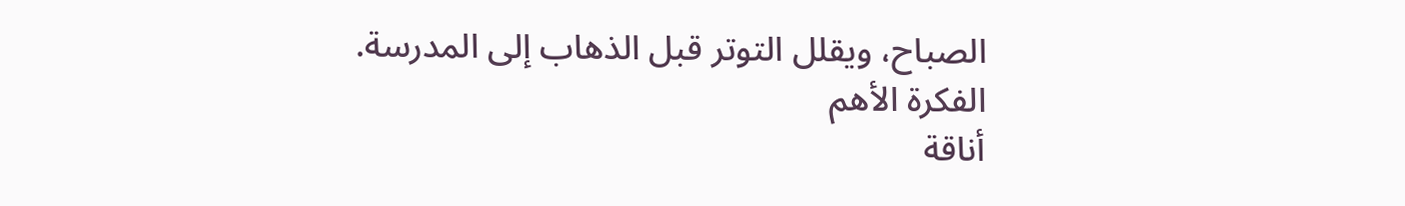الصباح، ويقلل التوتر قبل الذهاب إلى المدرسة.
الفكرة الأهم
أناقة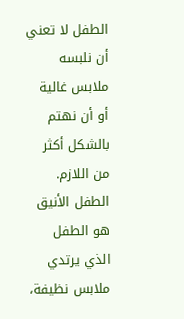الطفل لا تعني أن نلبسه ملابس غالية أو أن نهتم بالشكل أكثر من اللازم.
الطفل الأنيق هو الطفل الذي يرتدي ملابس نظيفة،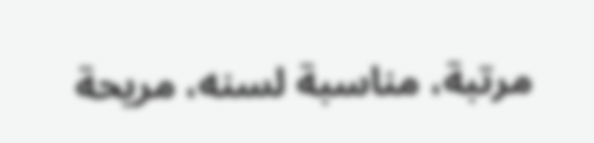مرتبة، مناسبة لسنه، مريحة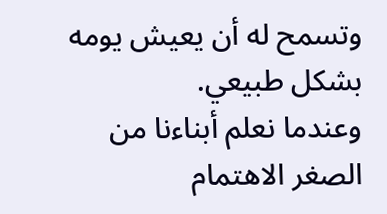وتسمح له أن يعيش يومه بشكل طبيعي.
وعندما نعلم أبناءنا من الصغر الاهتمام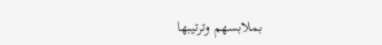بملابسهم وترتيبها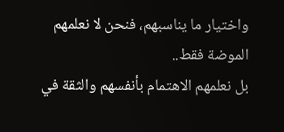واختيار ما يناسبهم، فنحن لا نعلمهم الموضة فقط..
بل نعلمهم الاهتمام بأنفسهم والثقة في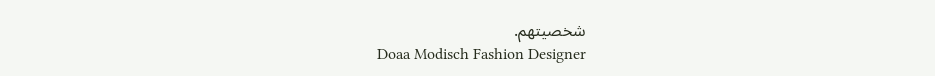شخصيتهم.
Doaa Modisch Fashion Designer